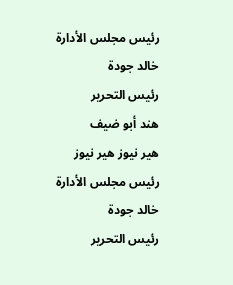رئيس مجلس الأدارة
خالد جودة
رئيس التحرير
هند أبو ضيف
هير نيوز هير نيوز
رئيس مجلس الأدارة
خالد جودة
رئيس التحرير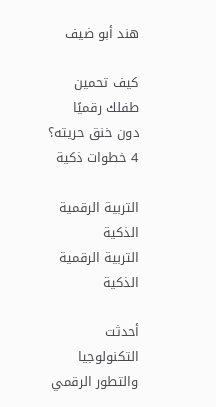هند أبو ضيف

كيف تحمين طفلك رقميًا دون خنق حريته؟ 4 خطوات ذكية

التربية الرقمية الذكية
التربية الرقمية الذكية

أحدثت التكنولوجيا والتطور الرقمي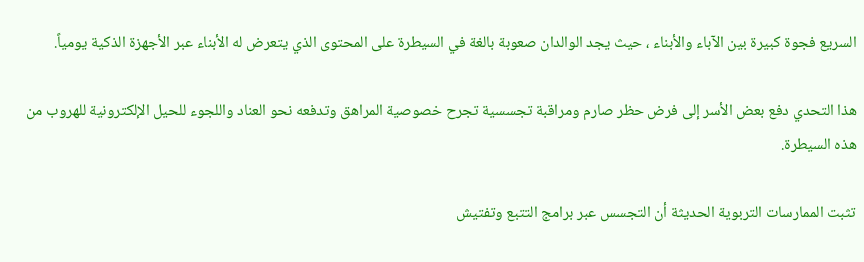السريع فجوة كبيرة بين الآباء والأبناء ، حيث يجد الوالدان صعوبة بالغة في السيطرة على المحتوى الذي يتعرض له الأبناء عبر الأجهزة الذكية يومياً.

هذا التحدي دفع بعض الأسر إلى فرض حظر صارم ومراقبة تجسسية تجرح خصوصية المراهق وتدفعه نحو العناد واللجوء للحيل الإلكترونية للهروب من هذه السيطرة.

تثبت الممارسات التربوية الحديثة أن التجسس عبر برامج التتبع وتفتيش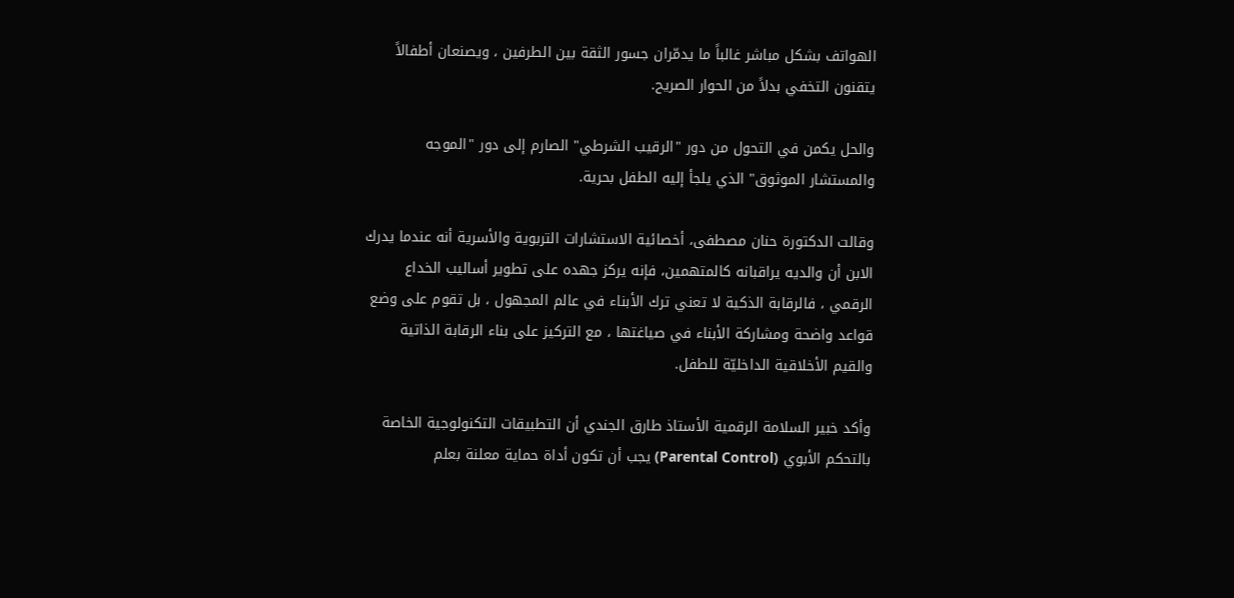الهواتف بشكل مباشر غالباً ما يدمّران جسور الثقة بين الطرفين ، ويصنعان أطفالاً يتقنون التخفي بدلاً من الحوار الصريح.

والحل يكمن في التحول من دور "الرقيب الشرطي" الصارم إلى دور "الموجه والمستشار الموثوق" الذي يلجأ إليه الطفل بحرية.

وقالت الدكتورة حنان مصطفى، أخصائية الاستشارات التربوية والأسرية أنه عندما يدرك الابن أن والديه يراقبانه كالمتهمين، فإنه يركز جهده على تطوير أساليب الخداع الرقمي ، فالرقابة الذكية لا تعني ترك الأبناء في عالم المجهول ، بل تقوم على وضع قواعد واضحة ومشاركة الأبناء في صياغتها ، مع التركيز على بناء الرقابة الذاتية والقيم الأخلاقية الداخليّة للطفل.

وأكد خبير السلامة الرقمية الأستاذ طارق الجندي أن التطبيقات التكنولوجية الخاصة بالتحكم الأبوي (Parental Control) يجب أن تكون أداة حماية معلنة بعلم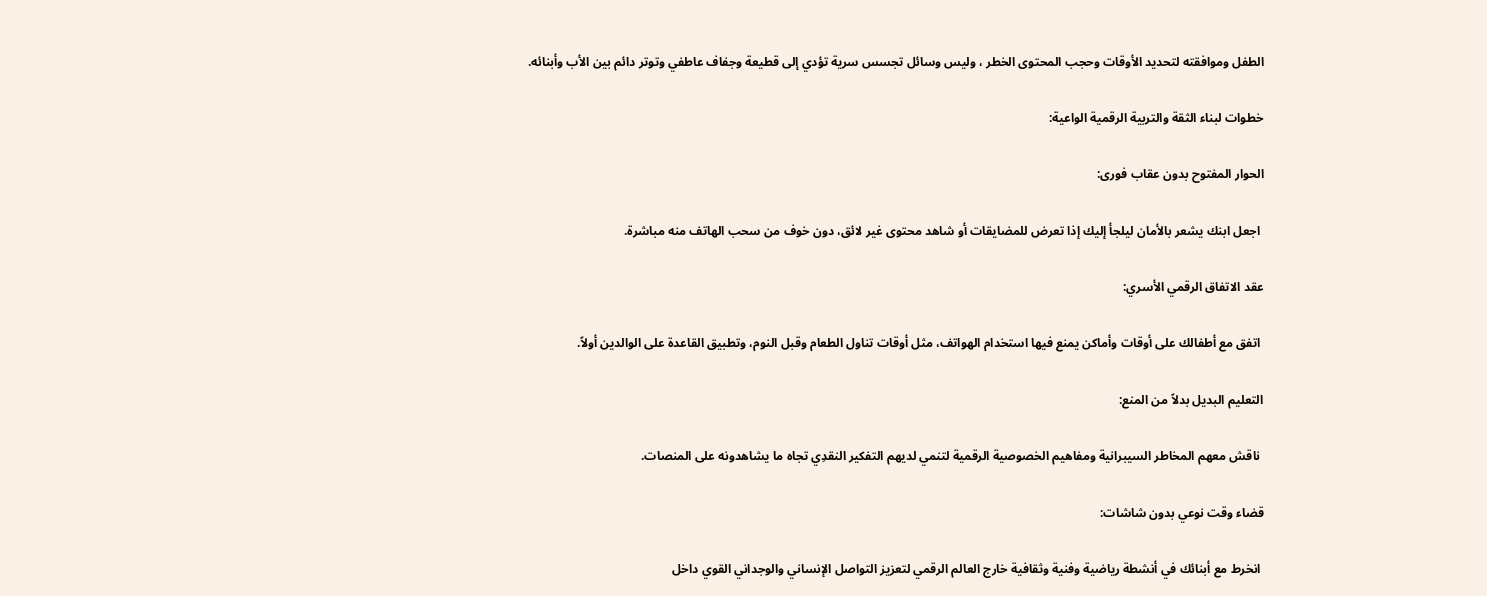الطفل وموافقته لتحديد الأوقات وحجب المحتوى الخطر ، وليس وسائل تجسس سرية تؤدي إلى قطيعة وجفاف عاطفي وتوتر دائم بين الأب وأبنائه.

خطوات لبناء الثقة والتربية الرقمية الواعية:

الحوار المفتوح بدون عقاب فورى:

 اجعل ابنك يشعر بالأمان ليلجأ إليك إذا تعرض للمضايقات أو شاهد محتوى غير لائق، دون خوف من سحب الهاتف منه مباشرة.

عقد الاتفاق الرقمي الأسري:

 اتفق مع أطفالك على أوقات وأماكن يمنع فيها استخدام الهواتف، مثل أوقات تناول الطعام وقبل النوم، وتطبيق القاعدة على الوالدين أولاً.

التعليم البديل بدلاً من المنع:

 ناقش معهم المخاطر السيبرانية ومفاهيم الخصوصية الرقمية لتنمي لديهم التفكير النقدِي تجاه ما يشاهدونه على المنصات.

قضاء وقت نوعي بدون شاشات:

 انخرط مع أبنائك في أنشطة رياضية وفنية وثقافية خارج العالم الرقمي لتعزيز التواصل الإنساني والوجداني القوي داخل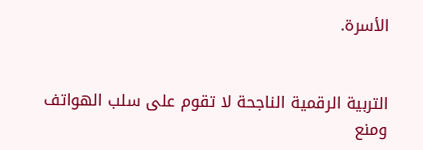الأسرة.


التربية الرقمية الناجحة لا تقوم على سلب الهواتف ومنع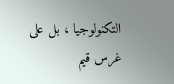التكنولوجيا ، بل على غرس قيم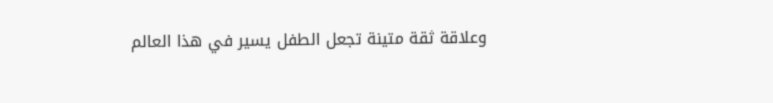وعلاقة ثقة متينة تجعل الطفل يسير في هذا العالم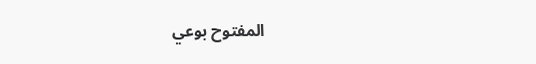المفتوح بوعي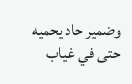وضمير حاد يحميه حتى في غياب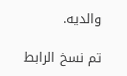والديه.

تم نسخ الرابط